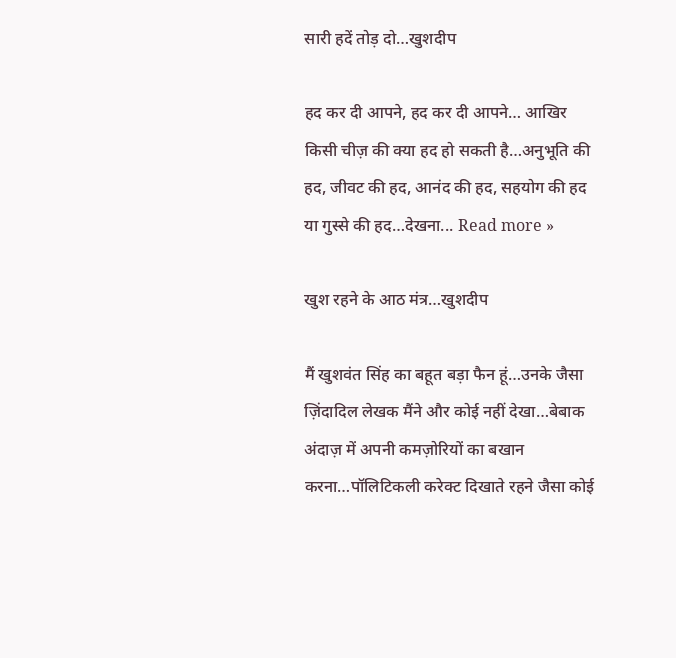सारी हदें तोड़ दो…खुशदीप

हद कर दी आपने, हद कर दी आपने… आखिर किसी चीज़ की क्या हद हो सकती है…अनुभूति की हद, जीवट की हद, आनंद की हद, सहयोग की हद या गुस्से की हद…देखना... Read more »

खुश रहने के आठ मंत्र…खुशदीप

मैं खुशवंत सिंह का बहूत बड़ा फैन हूं…उनके जैसा ज़िंदादिल लेखक मैंने और कोई नहीं देखा…बेबाक अंदाज़ में अपनी कमज़ोरियों का बखान करना…पॉलिटिकली करेक्ट दिखाते रहने जैसा कोई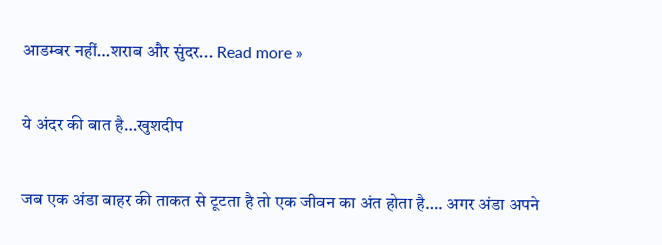आडम्बर नहीं…शराब और सुंदर... Read more »

ये अंदर की बात है…खुशदीप

जब एक अंडा बाहर की ताकत से टूटता है तो एक जीवन का अंत होता है…. अगर अंडा अपने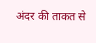अंदर की ताकत से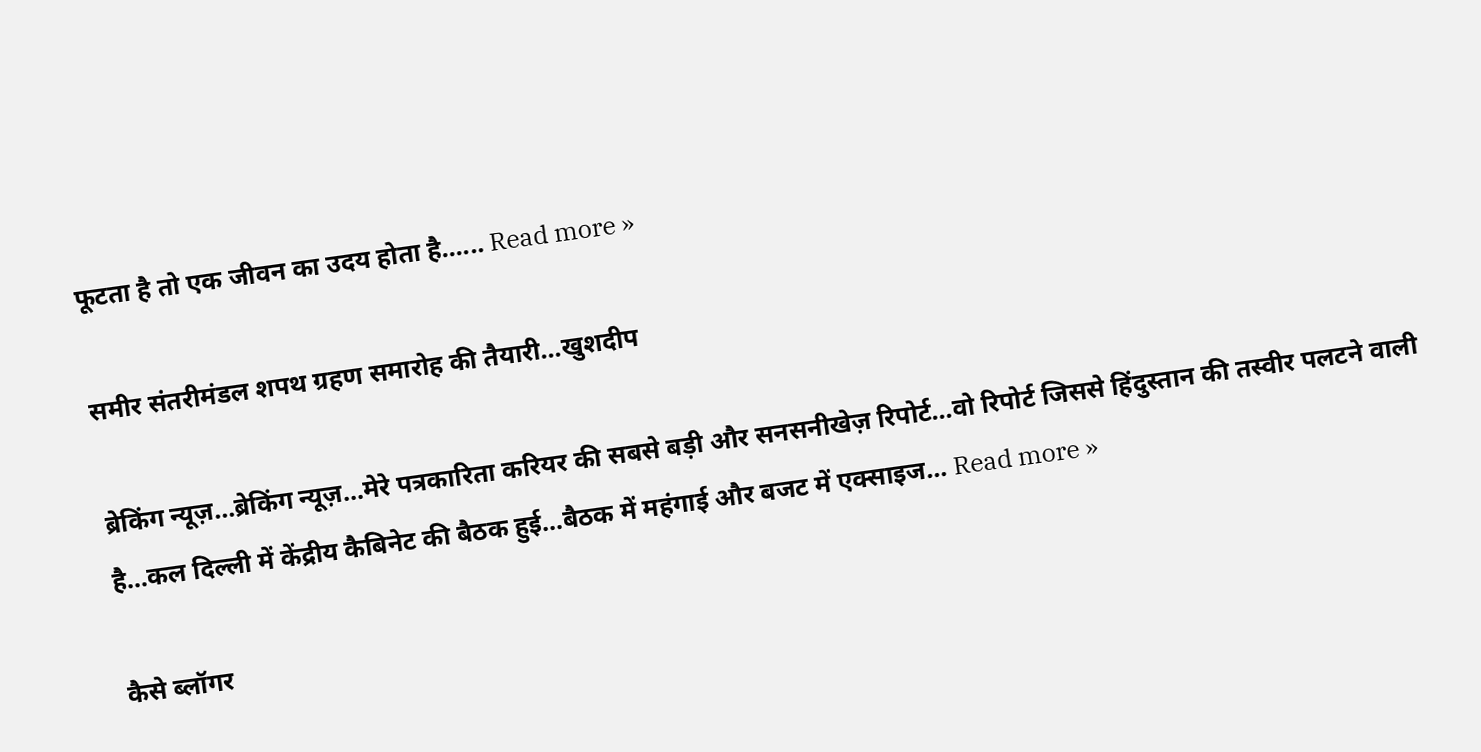फूटता है तो एक जीवन का उदय होता है…... Read more »

समीर संतरीमंडल शपथ ग्रहण समारोह की तैयारी…खुशदीप

ब्रेकिंग न्यूज़…ब्रेकिंग न्यूज़…मेरे पत्रकारिता करियर की सबसे बड़ी और सनसनीखेज़ रिपोर्ट…वो रिपोर्ट जिससे हिंदुस्तान की तस्वीर पलटने वाली है…कल दिल्ली में केंद्रीय कैबिनेट की बैठक हुई…बैठक में महंगाई और बजट में एक्साइज... Read more »

कैसे ब्लॉगर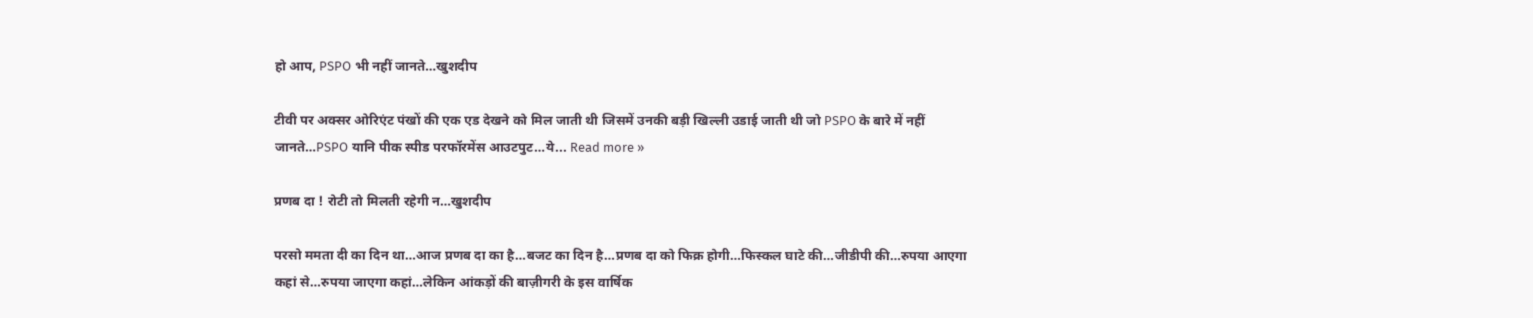हो आप, PSPO भी नहीं जानते…खुशदीप

टीवी पर अक्सर ओरिएंट पंखों की एक एड देखने को मिल जाती थी जिसमें उनकी बड़ी खिल्ली उडाई जाती थी जो PSPO के बारे में नहीं जानते…PSPO यानि पीक स्पीड परफॉरमेंस आउटपुट…ये... Read more »

प्रणब दा ! रोटी तो मिलती रहेगी न…खुशदीप

परसो ममता दी का दिन था…आज प्रणब दा का है…बजट का दिन है…प्रणब दा को फिक्र होगी…फिस्कल घाटे की…जीडीपी की…रुपया आएगा कहां से…रुपया जाएगा कहां…लेकिन आंकड़ों की बाज़ीगरी के इस वार्षिक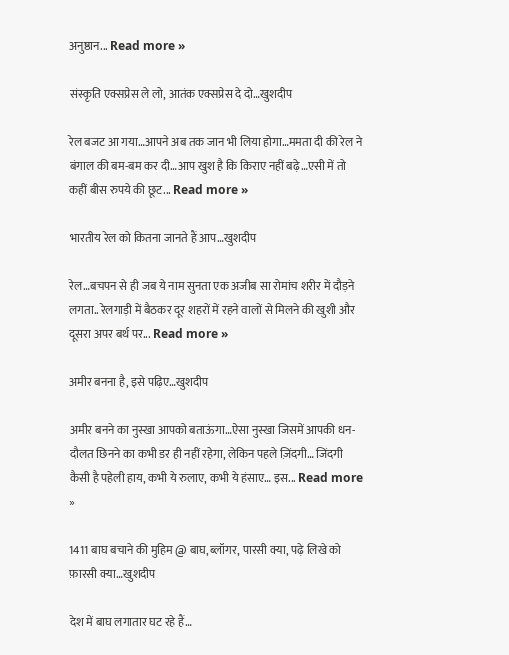अनुष्ठान... Read more »

संस्कृति एक्सप्रेस ले लो, आतंक एक्सप्रेस दे दो…खुशदीप

रेल बजट आ गया…आपने अब तक जान भी लिया होगा…ममता दी की रेल ने बंगाल की बम-बम कर दी…आप खुश है कि किराए नहीं बढ़े…एसी में तो कहीं बीस रुपये की छूट... Read more »

भारतीय रेल को कितना जानते हैं आप…खुशदीप

रेल…बचपन से ही जब ये नाम सुनता एक अजीब सा रोमांच शरीर में दौड़ने लगता.. रेलगाड़ी में बैठकर दूर शहरों में रहने वालों से मिलने की खुशी और दूसरा अपर बर्थ पर... Read more »

अमीर बनना है, इसे पढ़िए…खुशदीप

अमीर बनने का नुस्खा आपको बताऊंगा…ऐसा नुस्खा जिसमें आपकी धन-दौलत छिनने का कभी डर ही नहीं रहेगा, लेकिन पहले ज़िंदगी… जिंदगी कैसी है पहेली हाय, कभी ये रुलाए, कभी ये हंसाए… इस... Read more »

1411 बाघ बचाने की मुहिम @ बाघ, ब्लॉगर, पारसी क्या, पढ़े लिखे को फ़ारसी क्या…खुशदीप

देश में बाघ लगातार घट रहे हैं…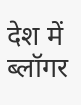देश में ब्लॉगर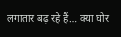लगातार बढ़ रहे हैं… क्या घोर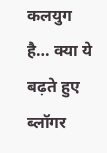कलयुग है… क्या ये बढ़ते हुए ब्लॉगर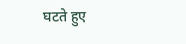घटते हुए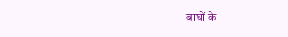बाघों के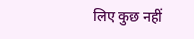लिए कुछ नहीं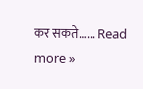कर सकते…... Read more »